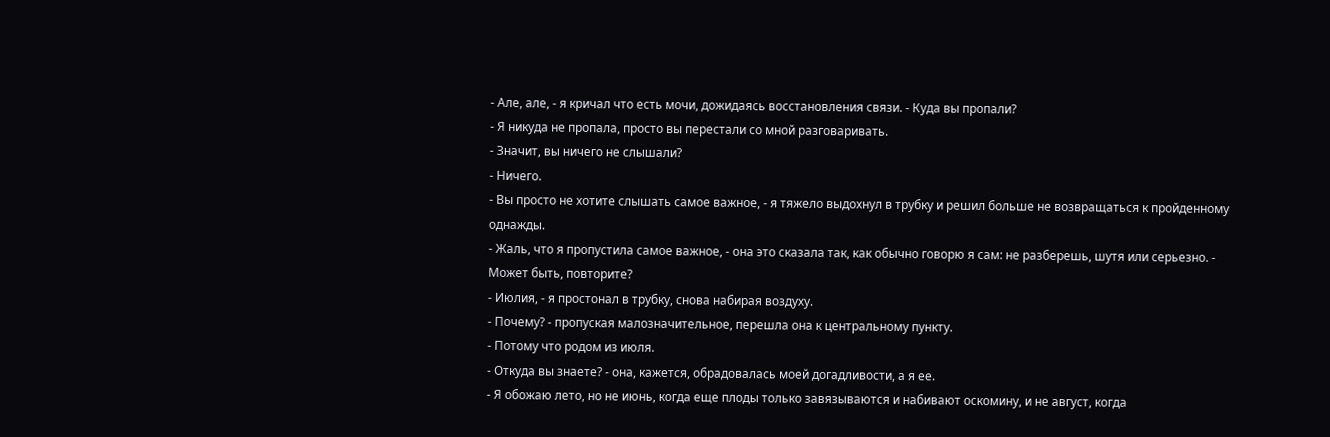- Але, але, - я кричал что есть мочи, дожидаясь восстановления связи. - Куда вы пропали?
- Я никуда не пропала, просто вы перестали со мной разговаривать.
- Значит, вы ничего не слышали?
- Ничего.
- Вы просто не хотите слышать самое важное, - я тяжело выдохнул в трубку и решил больше не возвращаться к пройденному однажды.
- Жаль, что я пропустила самое важное, - она это сказала так, как обычно говорю я сам: не разберешь, шутя или серьезно. - Может быть, повторите?
- Июлия, - я простонал в трубку, снова набирая воздуху.
- Почему? - пропуская малозначительное, перешла она к центральному пункту.
- Потому что родом из июля.
- Откуда вы знаете? - она, кажется, обрадовалась моей догадливости, а я ее.
- Я обожаю лето, но не июнь, когда еще плоды только завязываются и набивают оскомину, и не август, когда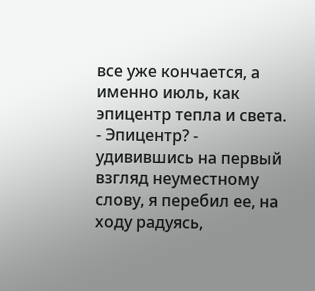все уже кончается, а именно июль, как эпицентр тепла и света.
- Эпицентр? - удивившись на первый взгляд неуместному слову, я перебил ее, на ходу радуясь,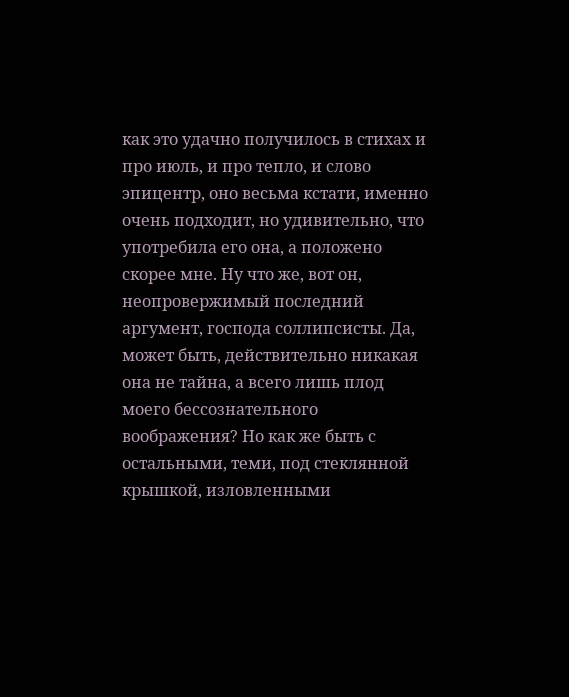как это удачно получилось в стихах и про июль, и про тепло, и слово эпицентр, оно весьма кстати, именно очень подходит, но удивительно, что употребила его она, а положено скорее мне. Ну что же, вот он, неопровержимый последний аргумент, господа соллипсисты. Да, может быть, действительно никакая она не тайна, а всего лишь плод моего бессознательного воображения? Но как же быть с остальными, теми, под стеклянной крышкой, изловленными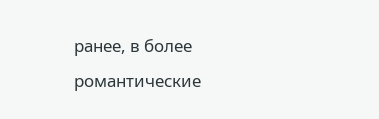ранее, в более романтические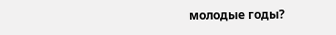молодые годы?